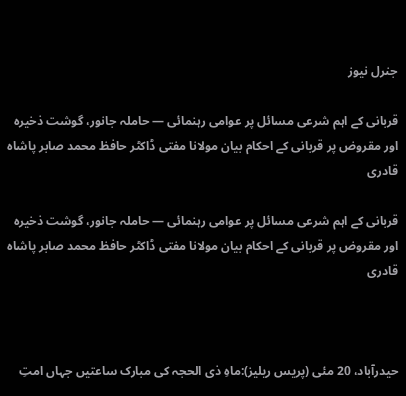جنرل نیوز

قربانی کے اہم شرعی مسائل پر عوامی رہنمائی — حاملہ جانور، گوشت ذخیرہ اور مقروض پر قربانی کے احکام بیان مولانا مفتی ڈاکٹر حافظ محمد صابر پاشاہ قادری

قربانی کے اہم شرعی مسائل پر عوامی رہنمائی — حاملہ جانور، گوشت ذخیرہ اور مقروض پر قربانی کے احکام بیان مولانا مفتی ڈاکٹر حافظ محمد صابر پاشاہ قادری



حیدرآباد، 20 مئی (پریس ریلیز):ماہِ ذی الحجہ کی مبارک ساعتیں جہاں امتِ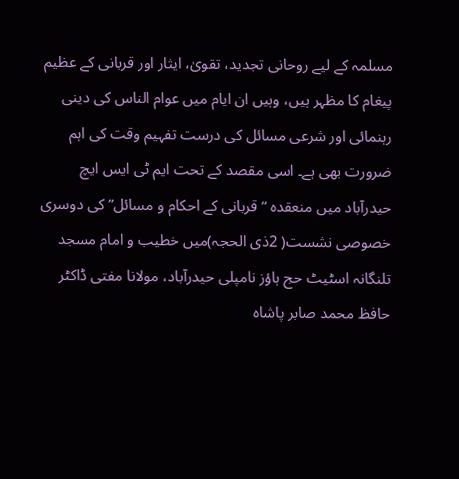مسلمہ کے لیے روحانی تجدید، تقویٰ، ایثار اور قربانی کے عظیم پیغام کا مظہر ہیں، وہیں ان ایام میں عوام الناس کی دینی رہنمائی اور شرعی مسائل کی درست تفہیم وقت کی اہم ضرورت بھی ہے۔ اسی مقصد کے تحت ایم ٹی ایس ایچ حیدرآباد میں منعقدہ “قربانی کے احکام و مسائل” کی دوسری خصوصی نشست( 2ذی الحجہ)میں خطیب و امام مسجد تلنگانہ اسٹیٹ حج ہاؤز نامپلی حیدرآباد، مولانا مفتی ڈاکٹر حافظ محمد صابر پاشاہ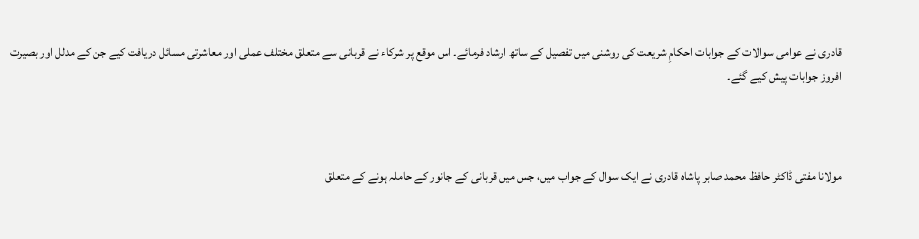قادری نے عوامی سوالات کے جوابات احکامِ شریعت کی روشنی میں تفصیل کے ساتھ ارشاد فرمائے۔ اس موقع پر شرکاء نے قربانی سے متعلق مختلف عملی اور معاشرتی مسائل دریافت کیے جن کے مدلل اور بصیرت افروز جوابات پیش کیے گئے۔



مولانا مفتی ڈاکٹر حافظ محمد صابر پاشاہ قادری نے ایک سوال کے جواب میں، جس میں قربانی کے جانور کے حاملہ ہونے کے متعلق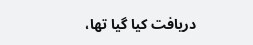دریافت کیا گیا تھا،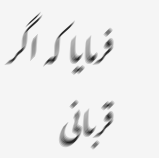فرمایا کہ اگر قربانی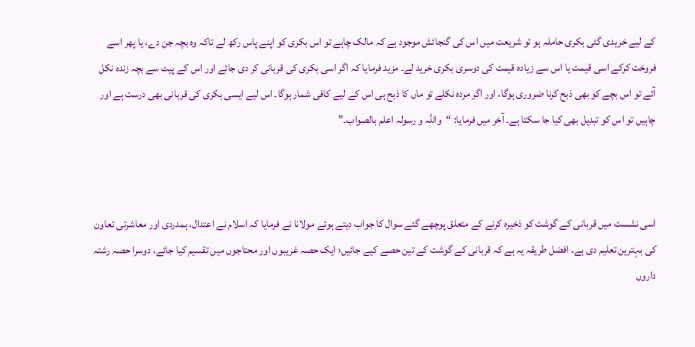کے لیے خریدی گئی بکری حاملہ ہو تو شریعت میں اس کی گنجائش موجود ہے کہ مالک چاہے تو اس بکری کو اپنے پاس رکھ لے تاکہ وہ بچہ جن دے، یا پھر اسے فروخت کرکے اسی قیمت یا اس سے زیادہ قیمت کی دوسری بکری خرید لے۔ مزید فرمایا کہ اگر اسی بکری کی قربانی کر دی جائے اور اس کے پیٹ سے بچہ زندہ نکل آئے تو اس بچے کو بھی ذبح کرنا ضروری ہوگا، اور اگر مردہ نکلے تو ماں کا ذبح ہی اس کے لیے کافی شمار ہوگا۔ اس لیے ایسی بکری کی قربانی بھی درست ہے اور چاہیں تو اس کو تبدیل بھی کیا جا سکتا ہے۔ آخر میں فرمایا: “واللہ و رسولہ اعلم بالصواب۔”



اسی نشست میں قربانی کے گوشت کو ذخیرہ کرنے کے متعلق پوچھے گئے سوال کا جواب دیتے ہوئے مولانا نے فرمایا کہ اسلام نے اعتدال، ہمدردی اور معاشرتی تعاون کی بہترین تعلیم دی ہے۔ افضل طریقہ یہ ہے کہ قربانی کے گوشت کے تین حصے کیے جائیں؛ ایک حصہ غریبوں اور محتاجوں میں تقسیم کیا جائے، دوسرا حصہ رشتہ داروں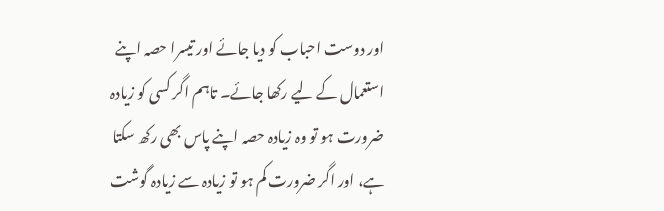اور دوست احباب کو دیا جائے اور تیسرا حصہ اپنے استعمال کے لیے رکھا جائے۔ تاہم اگر کسی کو زیادہ ضرورت ہو تو وہ زیادہ حصہ اپنے پاس بھی رکھ سکتا ہے، اور اگر ضرورت کم ہو تو زیادہ سے زیادہ گوشت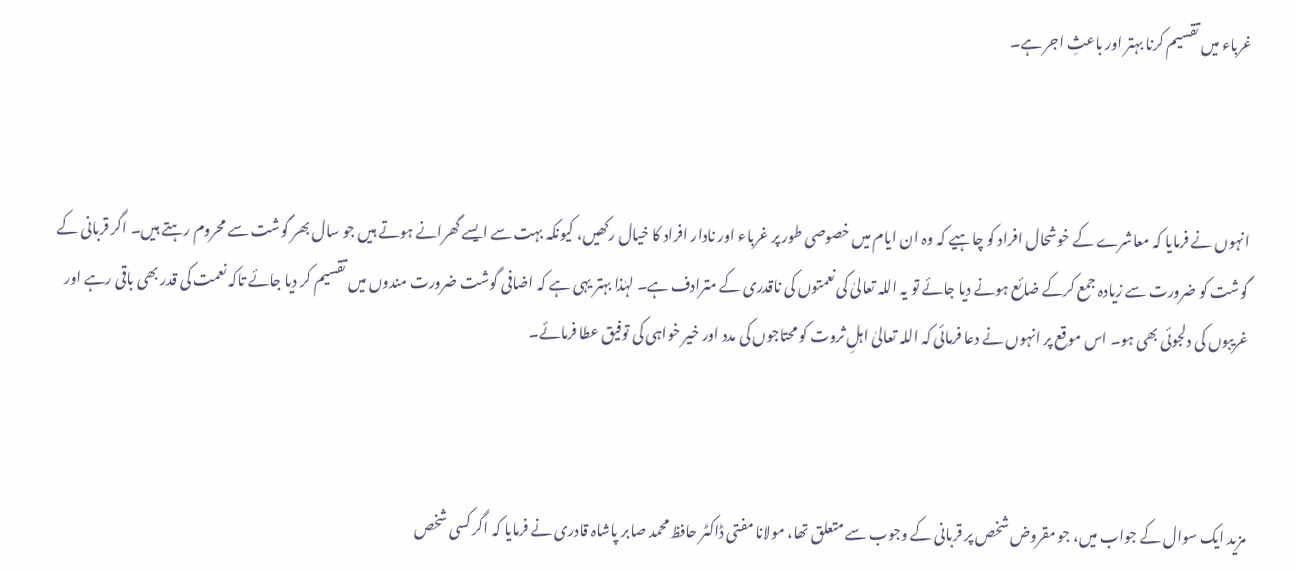غرباء میں تقسیم کرنا بہتر اور باعثِ اجر ہے۔



انہوں نے فرمایا کہ معاشرے کے خوشحال افراد کو چاہیے کہ وہ ان ایام میں خصوصی طور پر غرباء اور نادار افراد کا خیال رکھیں، کیونکہ بہت سے ایسے گھرانے ہوتے ہیں جو سال بھر گوشت سے محروم رہتے ہیں۔ اگر قربانی کے گوشت کو ضرورت سے زیادہ جمع کرکے ضائع ہونے دیا جائے تو یہ اللہ تعالیٰ کی نعمتوں کی ناقدری کے مترادف ہے۔ لہٰذا بہتر یہی ہے کہ اضافی گوشت ضرورت مندوں میں تقسیم کر دیا جائے تاکہ نعمت کی قدر بھی باقی رہے اور غریبوں کی دلجوئی بھی ہو۔ اس موقع پر انہوں نے دعا فرمائی کہ اللہ تعالیٰ اہلِ ثروت کو محتاجوں کی مدد اور خیر خواہی کی توفیق عطا فرمائے۔



مزید ایک سوال کے جواب میں، جو مقروض شخص پر قربانی کے وجوب سے متعلق تھا، مولانا مفتی ڈاکٹر حافظ محمد صابر پاشاہ قادری نے فرمایا کہ اگر کسی شخص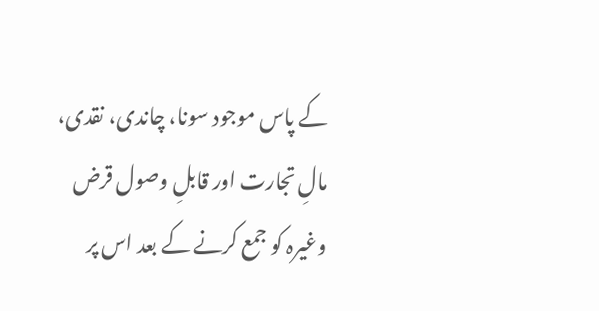کے پاس موجود سونا، چاندی، نقدی، مالِ تجارت اور قابلِ وصول قرض وغیرہ کو جمع کرنے کے بعد اس پر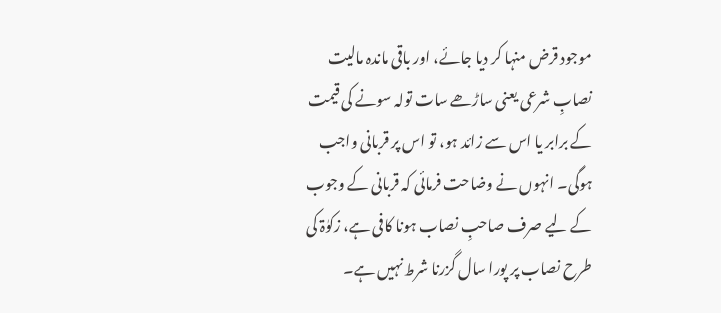موجود قرض منہا کر دیا جائے، اور باقی ماندہ مالیت نصابِ شرعی یعنی ساڑھے سات تولہ سونے کی قیمت کے برابر یا اس سے زائد ہو، تو اس پر قربانی واجب ہوگی۔ انہوں نے وضاحت فرمائی کہ قربانی کے وجوب کے لیے صرف صاحبِ نصاب ہونا کافی ہے، زکوٰۃ کی طرح نصاب پر پورا سال گزرنا شرط نہیں ہے۔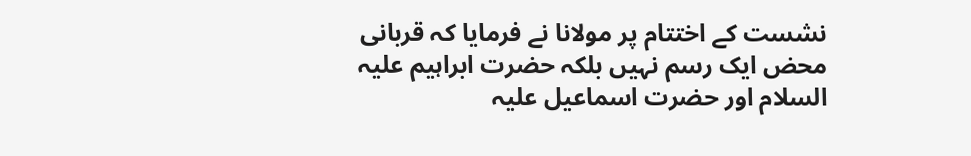نشست کے اختتام پر مولانا نے فرمایا کہ قربانی محض ایک رسم نہیں بلکہ حضرت ابراہیم علیہ السلام اور حضرت اسماعیل علیہ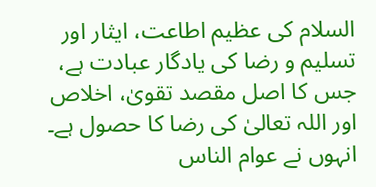السلام کی عظیم اطاعت، ایثار اور تسلیم و رضا کی یادگار عبادت ہے، جس کا اصل مقصد تقویٰ، اخلاص اور اللہ تعالیٰ کی رضا کا حصول ہے۔ انہوں نے عوام الناس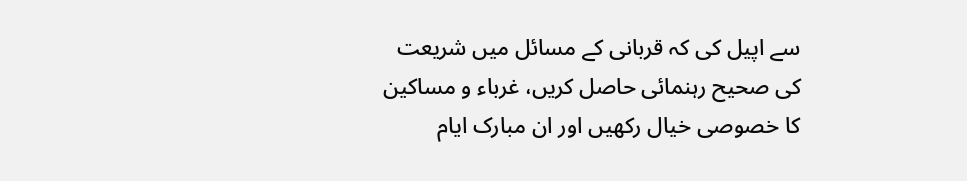سے اپیل کی کہ قربانی کے مسائل میں شریعت کی صحیح رہنمائی حاصل کریں، غرباء و مساکین کا خصوصی خیال رکھیں اور ان مبارک ایام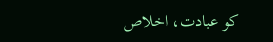کو عبادت، اخلاص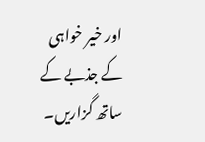اور خیر خواہی کے جذبے کے ساتھ گزاریں۔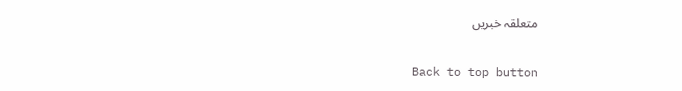متعلقہ خبریں

Back to top button